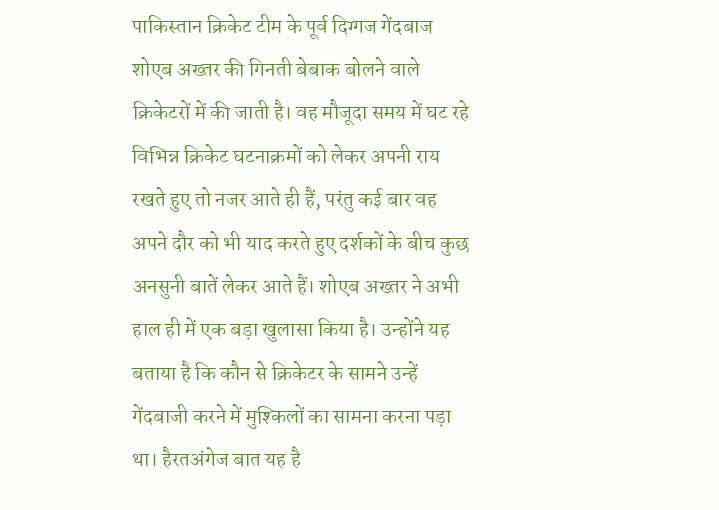पाकिस्तान क्रिकेट टीम के पूर्व दिग्गज गेंदबाज शोएब अख्तर की गिनती बेबाक बोलने वाले क्रिकेटरों में की जाती है। वह मौजूदा समय में घट रहे विभिन्न क्रिकेट घटनाक्रमों को लेकर अपनी राय रखते हुए तो नजर आते ही हैं, परंतु कई बार वह अपने दौर को भी याद करते हुए दर्शकों के बीच कुछ अनसुनी बातें लेकर आते हैं। शोएब अख्तर ने अभी हाल ही में एक बड़ा खुलासा किया है। उन्होंने यह बताया है कि कौन से क्रिकेटर के सामने उन्हें गेंदबाजी करने में मुश्किलों का सामना करना पड़ा था। हैरतअंगेज बात यह है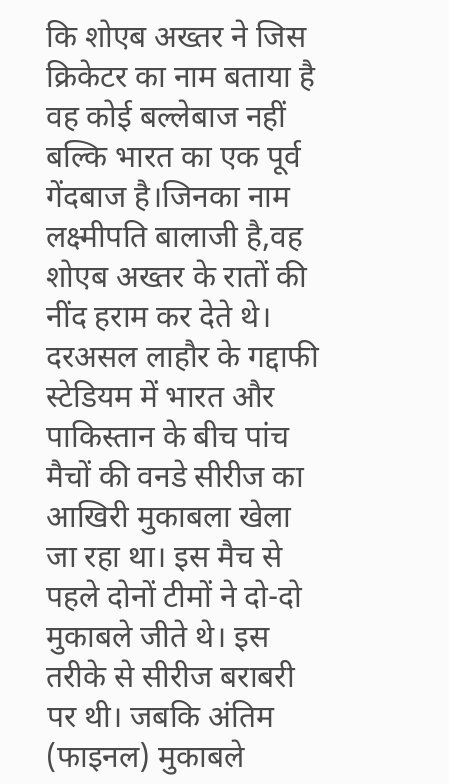कि शोएब अख्तर ने जिस क्रिकेटर का नाम बताया है वह कोई बल्लेबाज नहीं बल्कि भारत का एक पूर्व गेंदबाज है।जिनका नाम लक्ष्मीपति बालाजी है,वह शोएब अख्तर के रातों की नींद हराम कर देते थे।
दरअसल लाहौर के गद्दाफी स्टेडियम में भारत और पाकिस्तान के बीच पांच मैचों की वनडे सीरीज का आखिरी मुकाबला खेला जा रहा था। इस मैच से पहले दोनों टीमों ने दो-दो मुकाबले जीते थे। इस तरीके से सीरीज बराबरी पर थी। जबकि अंतिम (फाइनल) मुकाबले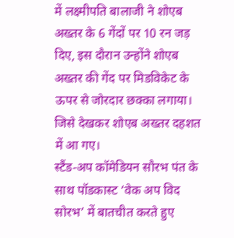में लक्ष्मीपति बालाजी ने शोएब अख्तर के 6 गेंदों पर 10 रन जड़ दिए, इस दौरान उन्होंने शोएब अख्तर की गेंद पर मिडविकेट के ऊपर से जोरदार छक्का लगाया। जिसे देखकर शोएब अख्तर दहशत में आ गए।
स्टैंड-अप कॉमेडियन सौरभ पंत के साथ पॉडकास्ट ‘वेक अप विद सोरभ’ में बातचीत करते हुए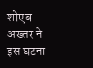शोएब अख्तर ने इस घटना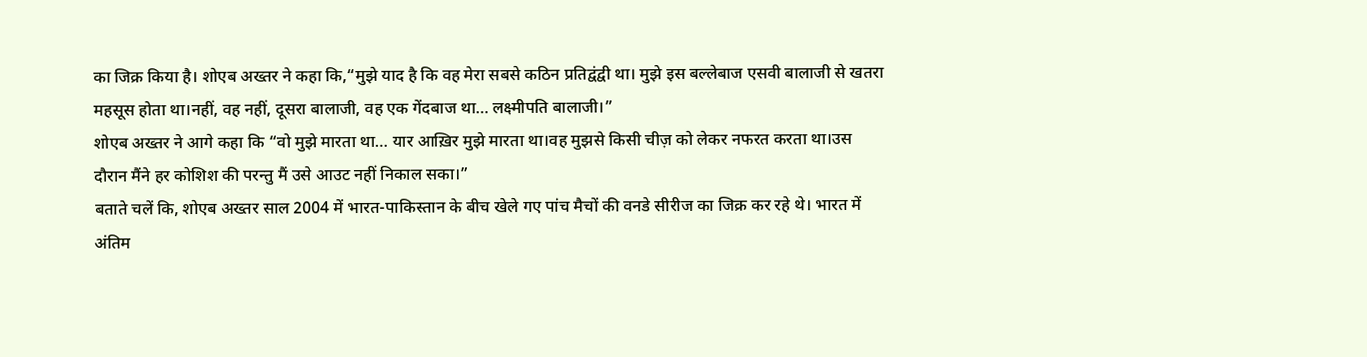का जिक्र किया है। शोएब अख्तर ने कहा कि,“मुझे याद है कि वह मेरा सबसे कठिन प्रतिद्वंद्वी था। मुझे इस बल्लेबाज एसवी बालाजी से खतरा महसूस होता था।नहीं, वह नहीं, दूसरा बालाजी, वह एक गेंदबाज था… लक्ष्मीपति बालाजी।”
शोएब अख्तर ने आगे कहा कि “वो मुझे मारता था… यार आख़िर मुझे मारता था।वह मुझसे किसी चीज़ को लेकर नफरत करता था।उस दौरान मैंने हर कोशिश की परन्तु मैं उसे आउट नहीं निकाल सका।”
बताते चलें कि, शोएब अख्तर साल 2004 में भारत-पाकिस्तान के बीच खेले गए पांच मैचों की वनडे सीरीज का जिक्र कर रहे थे। भारत में अंतिम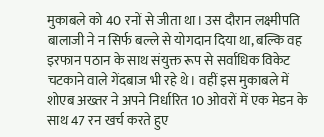मुकाबले को 40 रनों से जीता था। उस दौरान लक्ष्मीपति बालाजी ने न सिर्फ बल्ले से योगदान दिया था, बल्कि वह इरफान पठान के साथ संयुक्त रूप से सर्वाधिक विकेट चटकाने वाले गेंदबाज भी रहे थे। वहीं इस मुकाबले में शोएब अख्तर ने अपने निर्धारित 10 ओवरों में एक मेडन के साथ 47 रन खर्च करते हुए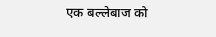एक बल्लेबाज को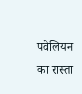पवेलियन का रास्ता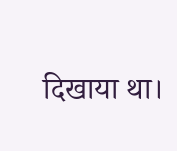दिखाया था।